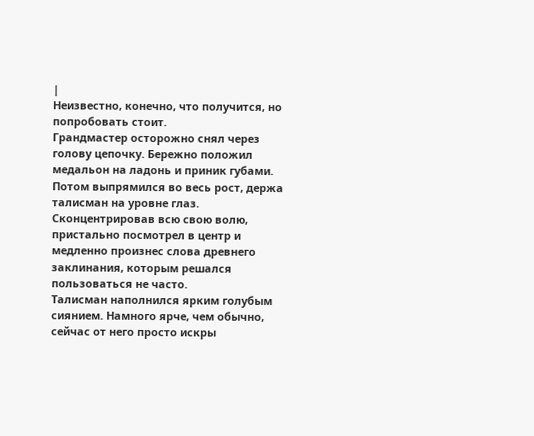|
Неизвестно, конечно, что получится, но попробовать стоит.
Грандмастер осторожно снял через голову цепочку. Бережно положил медальон на ладонь и приник губами. Потом выпрямился во весь рост, держа талисман на уровне глаз. Сконцентрировав всю свою волю, пристально посмотрел в центр и медленно произнес слова древнего заклинания, которым решался пользоваться не часто.
Талисман наполнился ярким голубым сиянием. Намного ярче, чем обычно, сейчас от него просто искры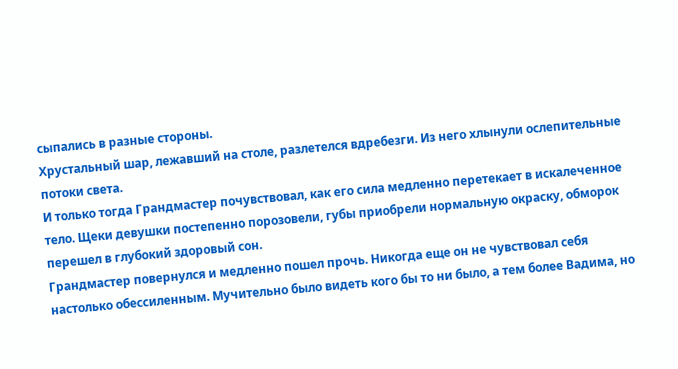сыпались в разные стороны.
Хрустальный шар, лежавший на столе, разлетелся вдребезги. Из него хлынули ослепительные потоки света.
И только тогда Грандмастер почувствовал, как его сила медленно перетекает в искалеченное тело. Щеки девушки постепенно порозовели, губы приобрели нормальную окраску, обморок перешел в глубокий здоровый сон.
Грандмастер повернулся и медленно пошел прочь. Никогда еще он не чувствовал себя настолько обессиленным. Мучительно было видеть кого бы то ни было, а тем более Вадима, но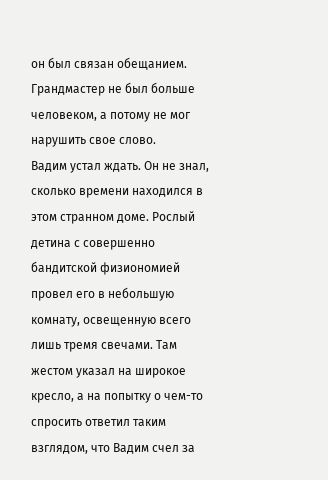он был связан обещанием. Грандмастер не был больше человеком, а потому не мог нарушить свое слово.
Вадим устал ждать. Он не знал, сколько времени находился в этом странном доме. Рослый детина с совершенно бандитской физиономией провел его в небольшую комнату, освещенную всего лишь тремя свечами. Там жестом указал на широкое кресло, а на попытку о чем-то спросить ответил таким взглядом, что Вадим счел за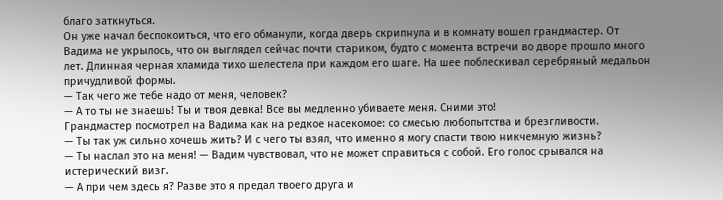благо заткнуться.
Он уже начал беспокоиться, что его обманули, когда дверь скрипнула и в комнату вошел грандмастер. От Вадима не укрылось, что он выглядел сейчас почти стариком, будто с момента встречи во дворе прошло много лет. Длинная черная хламида тихо шелестела при каждом его шаге. На шее поблескивал серебряный медальон причудливой формы.
— Так чего же тебе надо от меня, человек?
— А то ты не знаешь! Ты и твоя девка! Все вы медленно убиваете меня. Сними это!
Грандмастер посмотрел на Вадима как на редкое насекомое: со смесью любопытства и брезгливости.
— Ты так уж сильно хочешь жить? И с чего ты взял, что именно я могу спасти твою никчемную жизнь?
— Ты наслал это на меня! — Вадим чувствовал, что не может справиться с собой. Его голос срывался на истерический визг.
— А при чем здесь я? Разве это я предал твоего друга и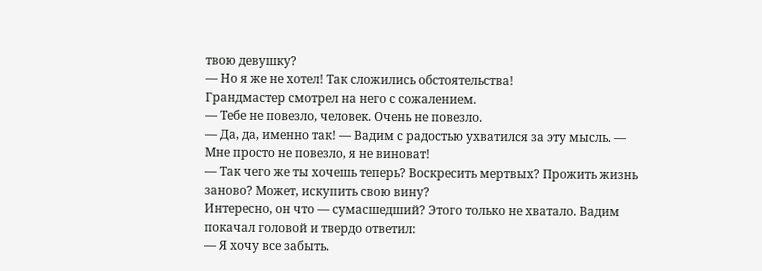твою девушку?
— Но я же не хотел! Так сложились обстоятельства!
Грандмастер смотрел на него с сожалением.
— Тебе не повезло, человек. Очень не повезло.
— Да, да, именно так! — Вадим с радостью ухватился за эту мысль. — Мне просто не повезло, я не виноват!
— Так чего же ты хочешь теперь? Воскресить мертвых? Прожить жизнь заново? Может, искупить свою вину?
Интересно, он что — сумасшедший? Этого только не хватало. Вадим покачал головой и твердо ответил:
— Я хочу все забыть.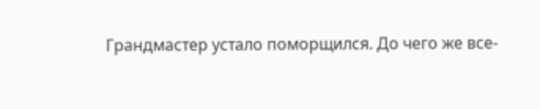Грандмастер устало поморщился. До чего же все-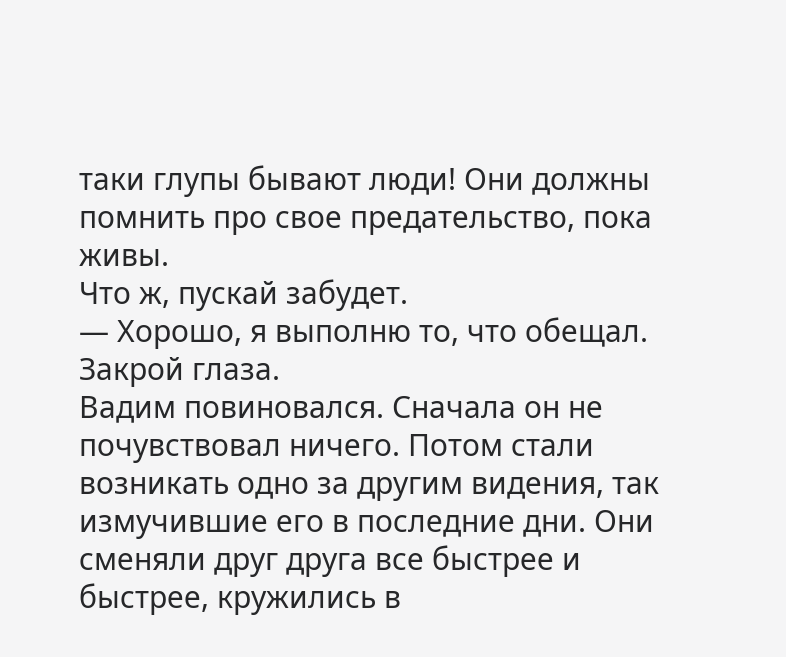таки глупы бывают люди! Они должны помнить про свое предательство, пока живы.
Что ж, пускай забудет.
— Хорошо, я выполню то, что обещал. Закрой глаза.
Вадим повиновался. Сначала он не почувствовал ничего. Потом стали возникать одно за другим видения, так измучившие его в последние дни. Они сменяли друг друга все быстрее и быстрее, кружились в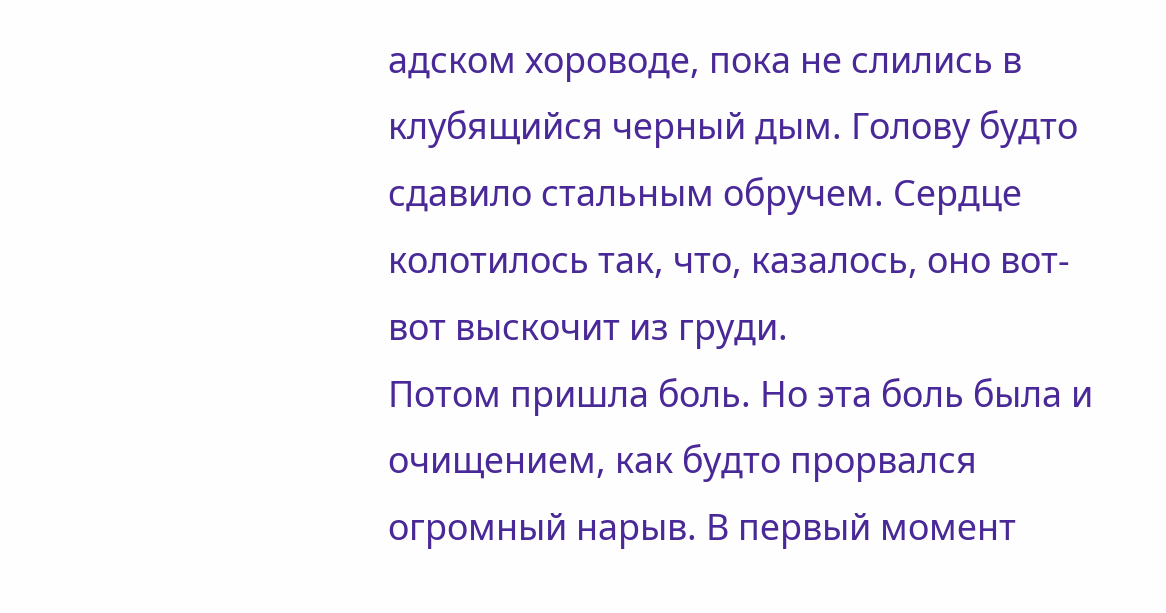адском хороводе, пока не слились в клубящийся черный дым. Голову будто сдавило стальным обручем. Сердце колотилось так, что, казалось, оно вот-вот выскочит из груди.
Потом пришла боль. Но эта боль была и очищением, как будто прорвался огромный нарыв. В первый момент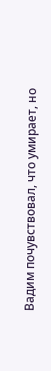Вадим почувствовал, что умирает, но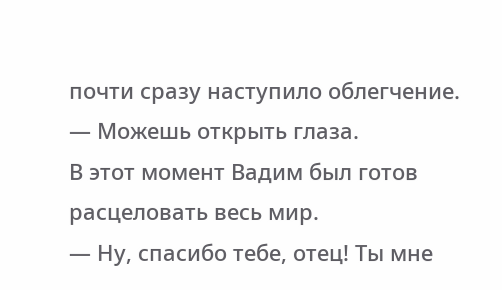почти сразу наступило облегчение.
— Можешь открыть глаза.
В этот момент Вадим был готов расцеловать весь мир.
— Ну, спасибо тебе, отец! Ты мне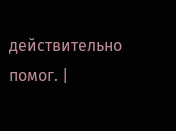действительно помог. |